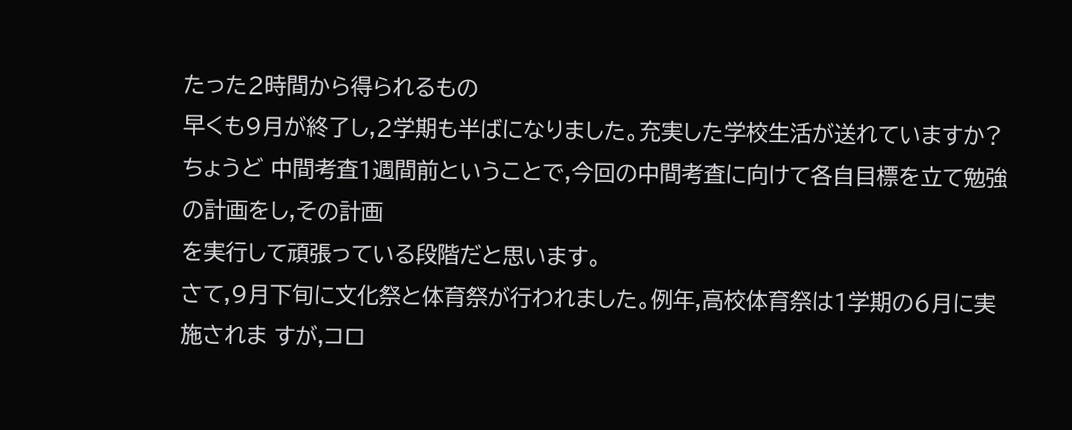たった2時間から得られるもの
早くも9月が終了し,2学期も半ばになりました。充実した学校生活が送れていますか?ちょうど 中間考査1週間前ということで,今回の中間考査に向けて各自目標を立て勉強の計画をし,その計画
を実行して頑張っている段階だと思います。
さて,9月下旬に文化祭と体育祭が行われました。例年,高校体育祭は1学期の6月に実施されま すが,コロ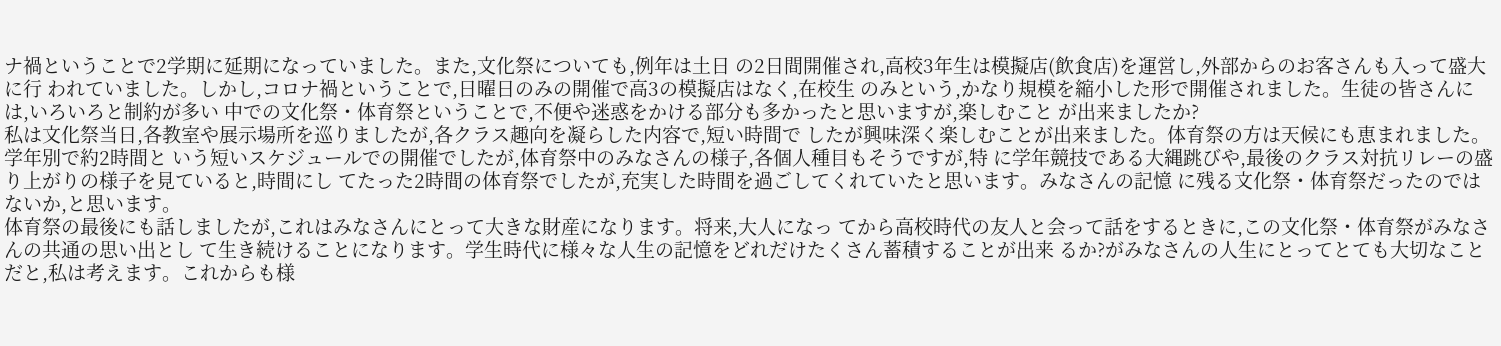ナ禍ということで2学期に延期になっていました。また,文化祭についても,例年は土日 の2日間開催され,高校3年生は模擬店(飲食店)を運営し,外部からのお客さんも入って盛大に行 われていました。しかし,コロナ禍ということで,日曜日のみの開催で高3の模擬店はなく,在校生 のみという,かなり規模を縮小した形で開催されました。生徒の皆さんには,いろいろと制約が多い 中での文化祭・体育祭ということで,不便や迷惑をかける部分も多かったと思いますが,楽しむこと が出来ましたか?
私は文化祭当日,各教室や展示場所を巡りましたが,各クラス趣向を凝らした内容で,短い時間で したが興味深く楽しむことが出来ました。体育祭の方は天候にも恵まれました。学年別で約2時間と いう短いスケジュールでの開催でしたが,体育祭中のみなさんの様子,各個人種目もそうですが,特 に学年競技である大縄跳びや,最後のクラス対抗リレーの盛り上がりの様子を見ていると,時間にし てたった2時間の体育祭でしたが,充実した時間を過ごしてくれていたと思います。みなさんの記憶 に残る文化祭・体育祭だったのではないか,と思います。
体育祭の最後にも話しましたが,これはみなさんにとって大きな財産になります。将来,大人になっ てから高校時代の友人と会って話をするときに,この文化祭・体育祭がみなさんの共通の思い出とし て生き続けることになります。学生時代に様々な人生の記憶をどれだけたくさん蓄積することが出来 るか?がみなさんの人生にとってとても大切なことだと,私は考えます。これからも様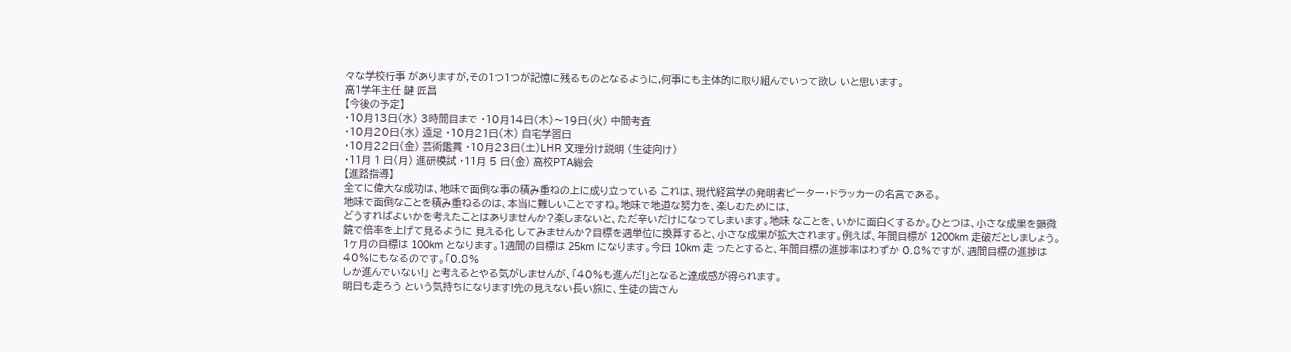々な学校行事 がありますが,その1つ1つが記憶に残るものとなるように,何事にも主体的に取り組んでいって欲し いと思います。
高1学年主任 鍵 匠昌
【今後の予定】
・10月13日(水) 3時間目まで ・10月14日(木)〜19日(火) 中間考査
・10月20日(水) 遠足 ・10月21日(木) 自宅学習日
・10月22日(金) 芸術鑑賞 ・10月23日(土)LHR 文理分け説明 (生徒向け)
・11月 1 日(月) 進研模試 ・11月 5 日(金) 高校PTA総会
【進路指導】
全てに偉大な成功は、地味で面倒な事の積み重ねの上に成り立っている これは、現代経営学の発明者ピーター・ドラッカーの名言である。
地味で面倒なことを積み重ねるのは、本当に難しいことですね。地味で地道な努力を、楽しむためには、
どうすればよいかを考えたことはありませんか?楽しまないと、ただ辛いだけになってしまいます。地味 なことを、いかに面白くするか。ひとつは、小さな成果を顕微鏡で倍率を上げて見るように 見える化 してみませんか?目標を週単位に換算すると、小さな成果が拡大されます。例えば、年間目標が 1200km 走破だとしましょう。1ヶ月の目標は 100km となります。1週間の目標は 25km になります。今日 10km 走 ったとすると、年間目標の進捗率はわずか 0.8%ですが、週間目標の進捗は 40%にもなるのです。「0.8%
しか進んでいない!」 と考えるとやる気がしませんが、「40%も進んだ!」となると達成感が得られます。
明日も走ろう という気持ちになります!先の見えない長い旅に、生徒の皆さん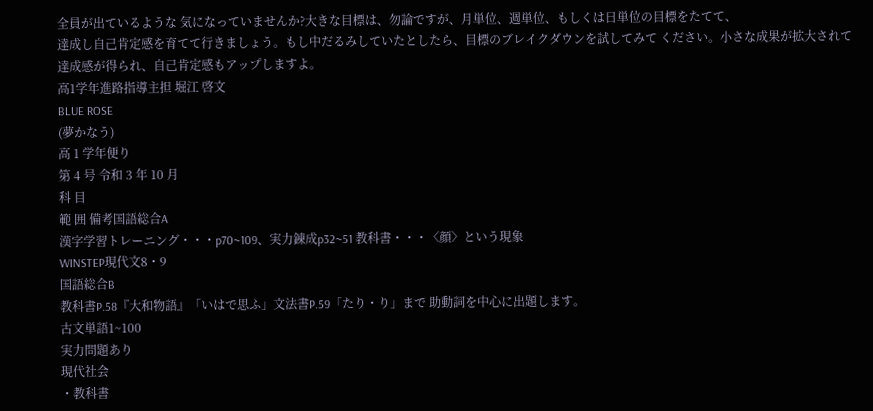全員が出ているような 気になっていませんか?大きな目標は、勿論ですが、月単位、週単位、もしくは日単位の目標をたてて、
達成し自己肯定感を育てて行きましょう。もし中だるみしていたとしたら、目標のブレイクダウンを試してみて ください。小さな成果が拡大されて達成感が得られ、自己肯定感もアップしますよ。
高1学年進路指導主担 堀江 啓文
BLUE ROSE
(夢かなう)
高 1 学年便り
第 4 号 令和 3 年 10 月
科 目
範 囲 備考国語総合A
漢字学習トレーニング・・・p70~109、実力錬成p32~51 教科書・・・〈顔〉という現象
WINSTEP現代文8・9
国語総合B
教科書P.58『大和物語』「いはで思ふ」文法書P.59「たり・り」まで 助動詞を中心に出題します。
古文単語1~100
実力問題あり
現代社会
・教科書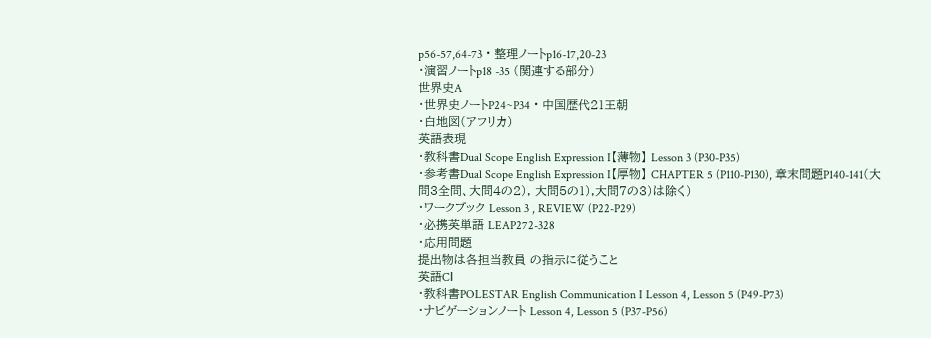p56-57,64-73・整理ノートp16-17,20-23
・演習ノートp18 -35 (関連する部分)
世界史A
・世界史ノートP24~P34・中国歴代21王朝
・白地図(アフリカ)
英語表現
・教科書Dual Scope English Expression I【薄物】 Lesson 3 (P30-P35)
・参考書Dual Scope English Expression I【厚物】 CHAPTER 5 (P110-P130), 章末問題P140-141(大問3全問、大問4の2), 大問5の1),大問7の3)は除く)
・ワークブック Lesson 3 , REVIEW (P22-P29)
・必携英単語 LEAP272-328
・応用問題
提出物は各担当教員 の指示に従うこと
英語CⅠ
・教科書POLESTAR English Communication I Lesson 4, Lesson 5 (P49-P73)
・ナビゲーションノート Lesson 4, Lesson 5 (P37-P56)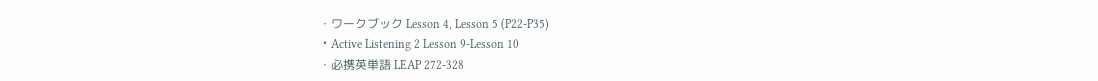・ワークブック Lesson 4, Lesson 5 (P22-P35)
・Active Listening 2 Lesson 9-Lesson 10
・必携英単語 LEAP 272-328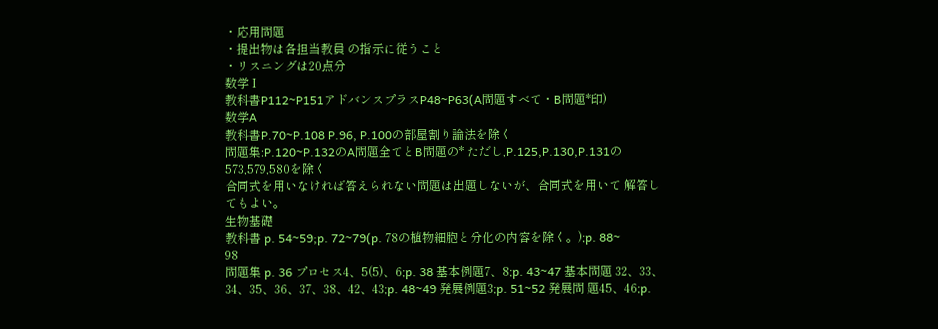・応用問題
・提出物は各担当教員 の指示に従うこと
・リスニングは20点分
数学Ⅰ
教科書P112~P151アドバンスプラスP48~P63(A問題すべて・B問題*印)
数学A
教科書P.70~P.108 P.96, P.100の部屋割り論法を除く
問題集:P.120~P.132のA問題全てとB問題の* ただし,P.125,P.130,P.131の 573,579,580を除く
合同式を用いなければ答えられない問題は出題しないが、合同式を用いて 解答してもよい。
生物基礎
教科書 p. 54~59;p. 72~79(p. 78の植物細胞と分化の内容を除く。);p. 88~
98
問題集 p. 36 プロセス4、5(5)、6;p. 38 基本例題7、8;p. 43~47 基本問題 32、33、34、35、36、37、38、42、43;p. 48~49 発展例題3;p. 51~52 発展問 題45、46;p.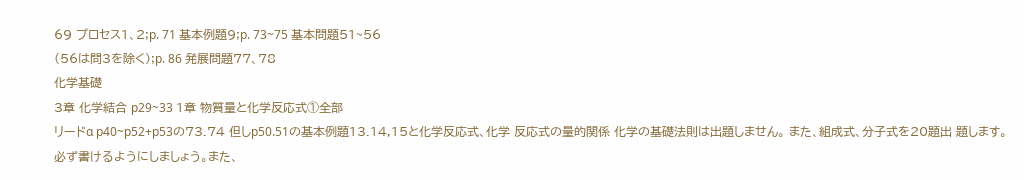69 プロセス1、2;p. 71 基本例題9;p. 73~75 基本問題51~56
(56は問3を除く);p. 86 発展問題77、78
化学基礎
3章 化学結合 p29~33 1章 物質量と化学反応式①全部
リードα p40~p52+p53の73.74 但しp50.51の基本例題13.14,15と化学反応式、化学 反応式の量的関係 化学の基礎法則は出題しません。 また、組成式、分子式を20題出 題します。必ず書けるようにしましょう。また、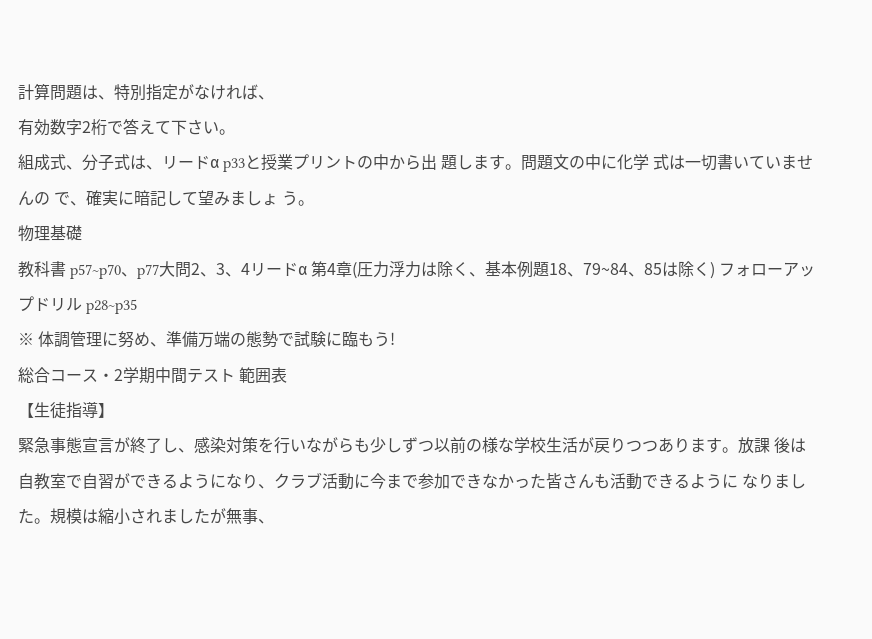計算問題は、特別指定がなければ、
有効数字2桁で答えて下さい。
組成式、分子式は、リードα p33と授業プリントの中から出 題します。問題文の中に化学 式は一切書いていませんの で、確実に暗記して望みましょ う。
物理基礎
教科書 p57~p70、p77大問2、3、4リードα 第4章(圧力浮力は除く、基本例題18、79~84、85は除く) フォローアップドリル p28~p35
※ 体調管理に努め、準備万端の態勢で試験に臨もう!
総合コース・2学期中間テスト 範囲表
【生徒指導】
緊急事態宣言が終了し、感染対策を行いながらも少しずつ以前の様な学校生活が戻りつつあります。放課 後は自教室で自習ができるようになり、クラブ活動に今まで参加できなかった皆さんも活動できるように なりました。規模は縮小されましたが無事、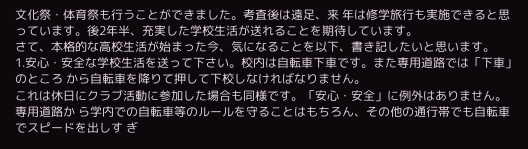文化祭・体育祭も行うことができました。考査後は遠足、来 年は修学旅行も実施できると思っています。後2年半、充実した学校生活が送れることを期待しています。
さて、本格的な高校生活が始まった今、気になることを以下、書き記したいと思います。
1.安心・安全な学校生活を送って下さい。校内は自転車下車です。また専用道路では「下車」のところ から自転車を降りて押して下校しなければなりません。
これは休日にクラブ活動に参加した場合も同様です。「安心・安全」に例外はありません。専用道路か ら学内での自転車等のルールを守ることはもちろん、その他の通行帯でも自転車でスピードを出しす ぎ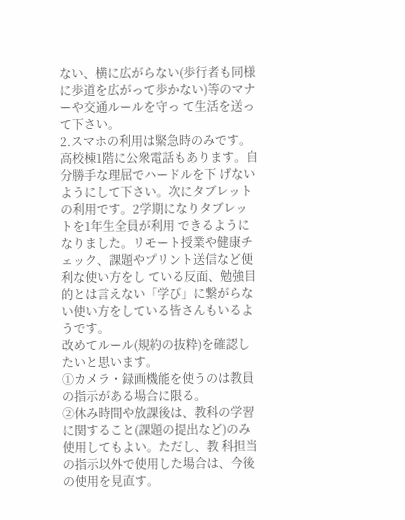ない、横に広がらない(歩行者も同様に歩道を広がって歩かない)等のマナーや交通ルールを守っ て生活を送って下さい。
2.スマホの利用は緊急時のみです。高校棟1階に公衆電話もあります。自分勝手な理屈でハードルを下 げないようにして下さい。次にタブレットの利用です。2学期になりタブレットを1年生全員が利用 できるようになりました。リモート授業や健康チェック、課題やプリント送信など便利な使い方をし ている反面、勉強目的とは言えない「学び」に繋がらない使い方をしている皆さんもいるようです。
改めてルール(規約の抜粋)を確認したいと思います。
①カメラ・録画機能を使うのは教員の指示がある場合に限る。
②休み時間や放課後は、教科の学習に関すること(課題の提出など)のみ使用してもよい。ただし、教 科担当の指示以外で使用した場合は、今後の使用を見直す。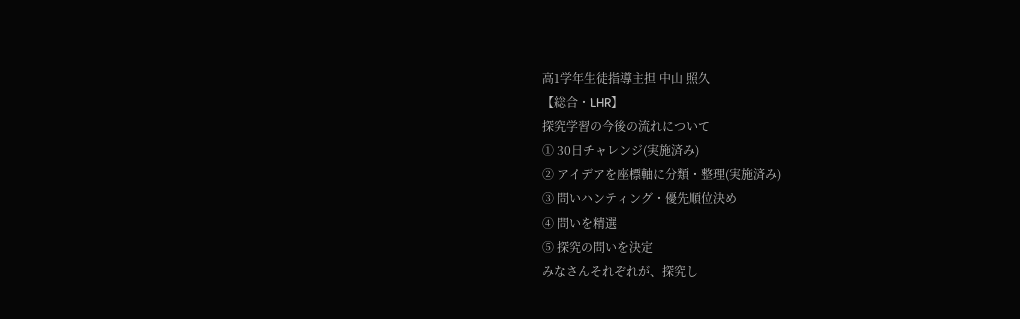高1学年生徒指導主担 中山 照久
【総合・LHR】
探究学習の今後の流れについて
① 30日チャレンジ(実施済み)
② アイデアを座標軸に分類・整理(実施済み)
③ 問いハンティング・優先順位決め
④ 問いを精選
⑤ 探究の問いを決定
みなさんそれぞれが、探究し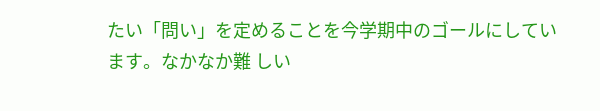たい「問い」を定めることを今学期中のゴールにしています。なかなか難 しい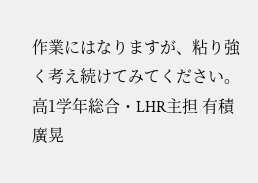作業にはなりますが、粘り強く考え続けてみてください。
高1学年総合・LHR主担 有積 廣晃